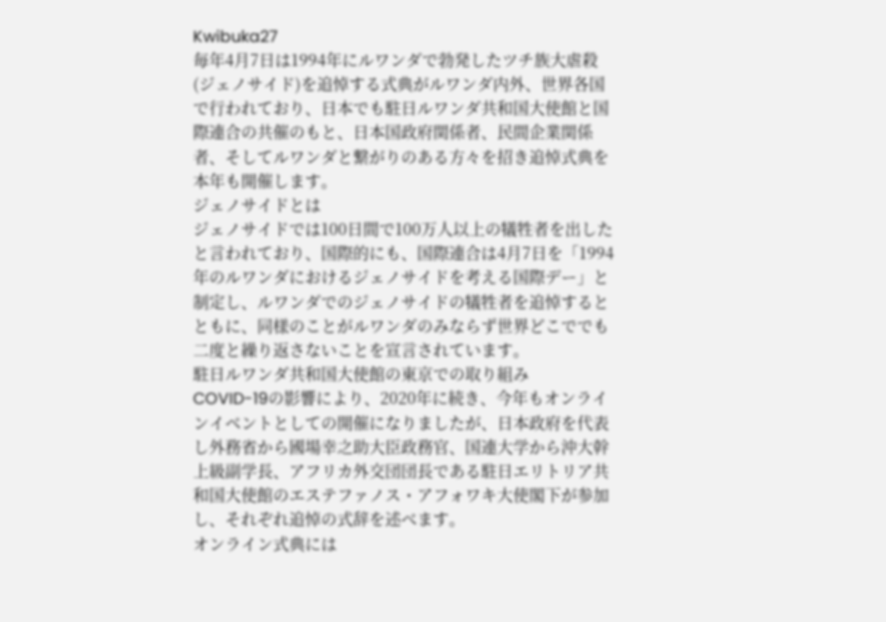Kwibuka27
毎年4月7日は1994年にルワンダで勃発したツチ族大虐殺(ジェノサイド)を追悼する式典がルワンダ内外、世界各国で行われており、日本でも駐日ルワンダ共和国大使館と国際連合の共催のもと、日本国政府関係者、民間企業関係者、そしてルワンダと繋がりのある方々を招き追悼式典を本年も開催します。
ジェノサイドとは
ジェノサイドでは100日間で100万人以上の犠牲者を出したと言われており、国際的にも、国際連合は4月7日を「1994年のルワンダにおけるジェノサイドを考える国際デー」と制定し、ルワンダでのジェノサイドの犠牲者を追悼するとともに、同様のことがルワンダのみならず世界どこででも二度と繰り返さないことを宣言されています。
駐日ルワンダ共和国大使館の東京での取り組み
COVID-19の影響により、2020年に続き、今年もオンラインイベントとしての開催になりましたが、日本政府を代表し外務省から國場幸之助大臣政務官、国連大学から沖大幹上級副学長、アフリカ外交団団長である駐日エリトリア共和国大使館のエステファノス・アフォワキ大使閣下が参加し、それぞれ追悼の式辞を述べます。
オンライン式典には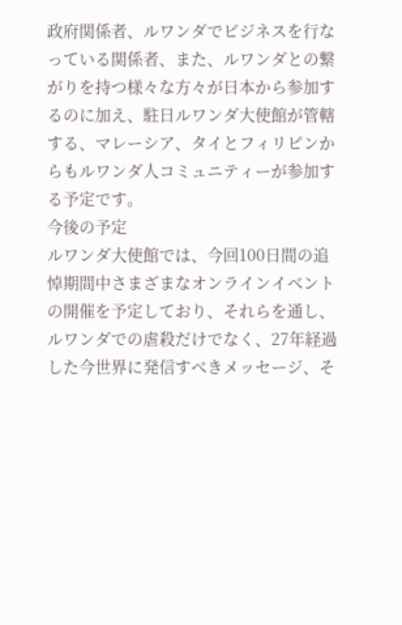政府関係者、ルワンダでビジネスを行なっている関係者、また、ルワンダとの繋がりを持つ様々な方々が日本から参加するのに加え、駐日ルワンダ大使館が管轄する、マレーシア、タイとフィリピンからもルワンダ人コミュニティーが参加する予定です。
今後の予定
ルワンダ大使館では、今回100日間の追悼期間中さまざまなオンラインイベントの開催を予定しており、それらを通し、ルワンダでの虐殺だけでなく、27年経過した今世界に発信すべきメッセージ、そ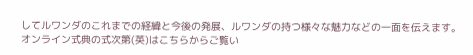してルワンダのこれまでの経緯と今後の発展、ルワンダの持つ様々な魅力などの一面を伝えます。
オンライン式典の式次第(英)はこちらからご覧い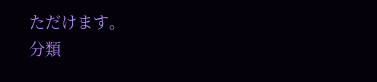ただけます。
分類